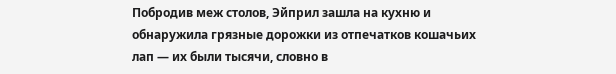Побродив меж столов, Эйприл зашла на кухню и обнаружила грязные дорожки из отпечатков кошачьих лап — их были тысячи, словно в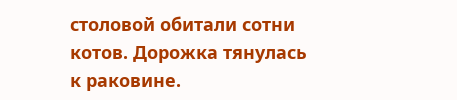столовой обитали сотни котов. Дорожка тянулась к раковине.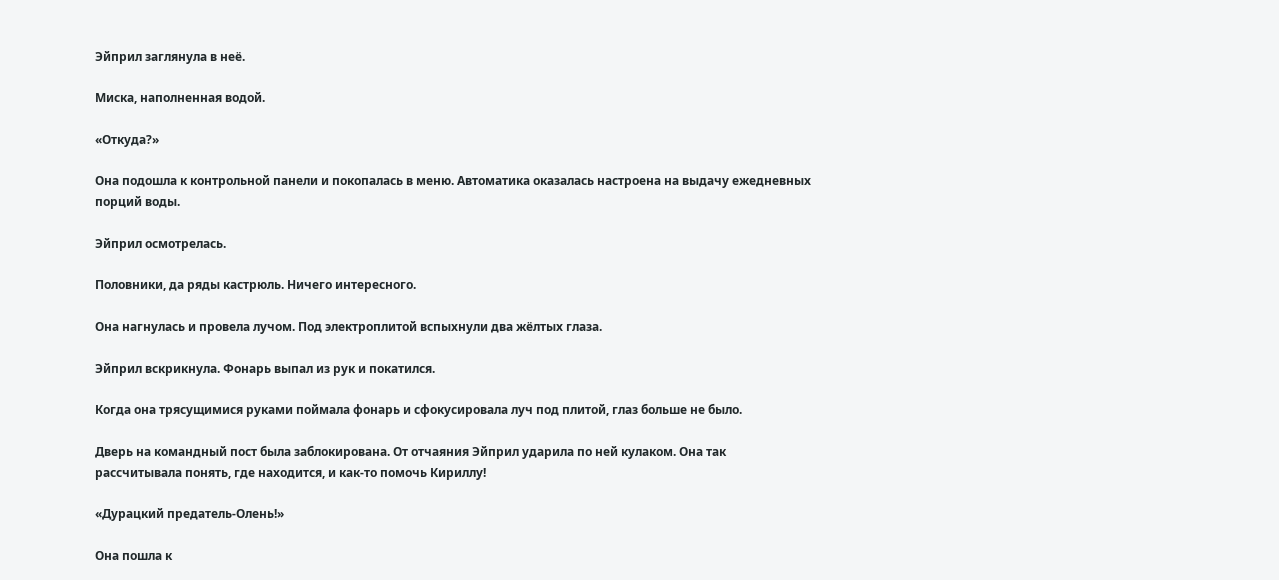Эйприл заглянула в неё.

Миска, наполненная водой.

«Откуда?»

Она подошла к контрольной панели и покопалась в меню. Автоматика оказалась настроена на выдачу ежедневных порций воды.

Эйприл осмотрелась.

Половники, да ряды кастрюль. Ничего интересного.

Она нагнулась и провела лучом. Под электроплитой вспыхнули два жёлтых глаза.

Эйприл вскрикнула. Фонарь выпал из рук и покатился.

Когда она трясущимися руками поймала фонарь и сфокусировала луч под плитой, глаз больше не было.

Дверь на командный пост была заблокирована. От отчаяния Эйприл ударила по ней кулаком. Она так рассчитывала понять, где находится, и как-то помочь Кириллу!

«Дурацкий предатель-Олень!»

Она пошла к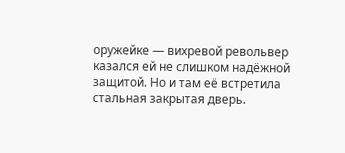оружейке — вихревой револьвер казался ей не слишком надёжной защитой. Но и там её встретила стальная закрытая дверь.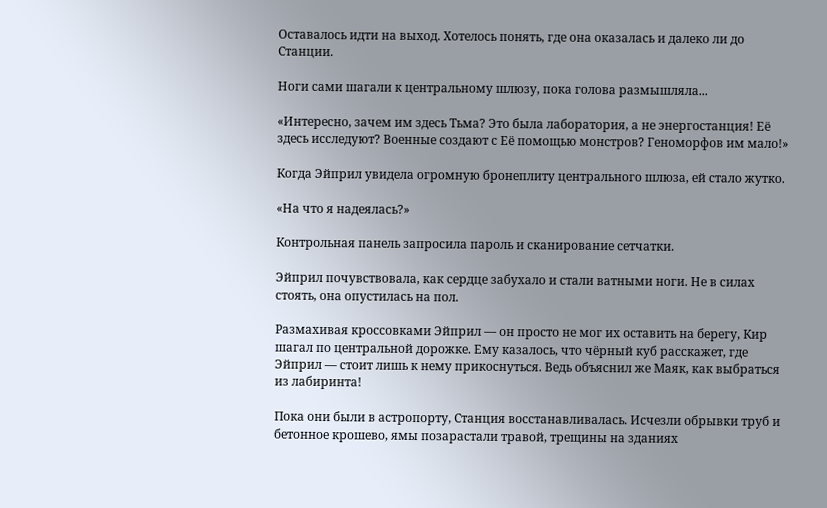Оставалось идти на выход. Хотелось понять, где она оказалась и далеко ли до Станции.

Ноги сами шагали к центральному шлюзу, пока голова размышляла...

«Интересно, зачем им здесь Тьма? Это была лаборатория, а не энергостанция! Её здесь исследуют? Военные создают с Её помощью монстров? Геноморфов им мало!»

Когда Эйприл увидела огромную бронеплиту центрального шлюза, ей стало жутко.

«На что я надеялась?»

Контрольная панель запросила пароль и сканирование сетчатки.

Эйприл почувствовала, как сердце забухало и стали ватными ноги. Не в силах стоять, она опустилась на пол.

Размахивая кроссовками Эйприл — он просто не мог их оставить на берегу, Кир шагал по центральной дорожке. Ему казалось, что чёрный куб расскажет, где Эйприл — стоит лишь к нему прикоснуться. Ведь объяснил же Маяк, как выбраться из лабиринта!

Пока они были в астропорту, Станция восстанавливалась. Исчезли обрывки труб и бетонное крошево, ямы позарастали травой, трещины на зданиях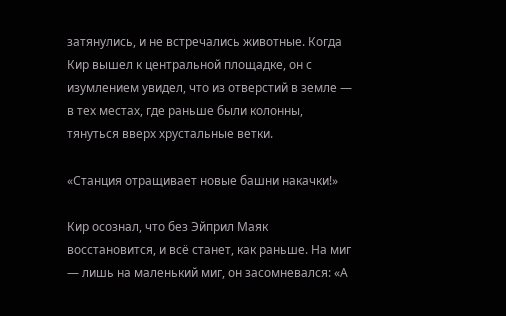затянулись, и не встречались животные. Когда Кир вышел к центральной площадке, он с изумлением увидел, что из отверстий в земле — в тех местах, где раньше были колонны, тянуться вверх хрустальные ветки.

«Станция отращивает новые башни накачки!»

Кир осознал, что без Эйприл Маяк восстановится, и всё станет, как раньше. На миг — лишь на маленький миг, он засомневался: «А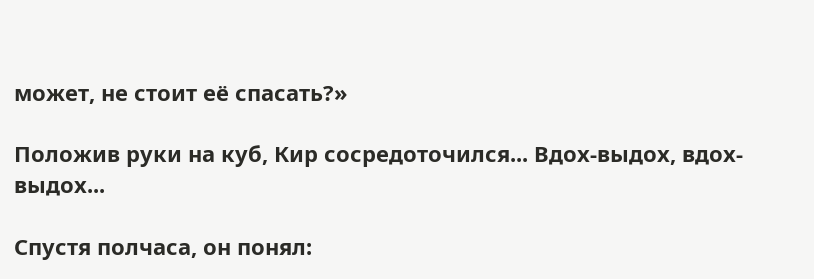может, не стоит её спасать?»

Положив руки на куб, Кир сосредоточился... Вдох-выдох, вдох-выдох...

Спустя полчаса, он понял: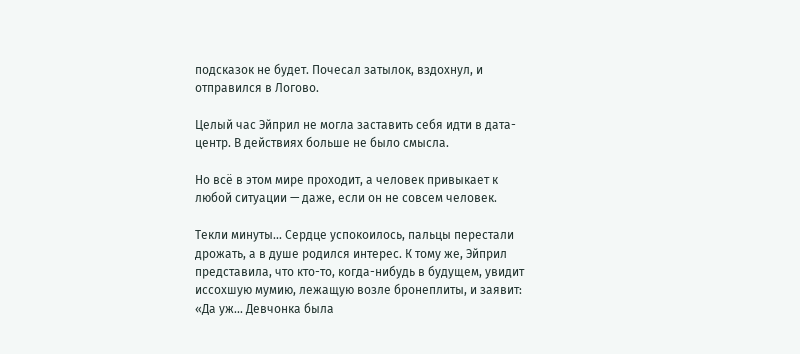подсказок не будет. Почесал затылок, вздохнул, и отправился в Логово.

Целый час Эйприл не могла заставить себя идти в дата-центр. В действиях больше не было смысла.

Но всё в этом мире проходит, а человек привыкает к любой ситуации — даже, если он не совсем человек.

Текли минуты... Сердце успокоилось, пальцы перестали дрожать, а в душе родился интерес. К тому же, Эйприл представила, что кто-то, когда-нибудь в будущем, увидит иссохшую мумию, лежащую возле бронеплиты, и заявит: «Да уж... Девчонка была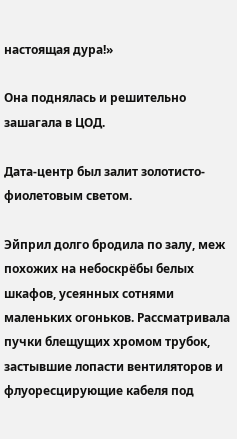настоящая дура!»

Она поднялась и решительно зашагала в ЦОД.

Дата-центр был залит золотисто-фиолетовым светом.

Эйприл долго бродила по залу, меж похожих на небоскрёбы белых шкафов, усеянных сотнями маленьких огоньков. Рассматривала пучки блещущих хромом трубок, застывшие лопасти вентиляторов и флуоресцирующие кабеля под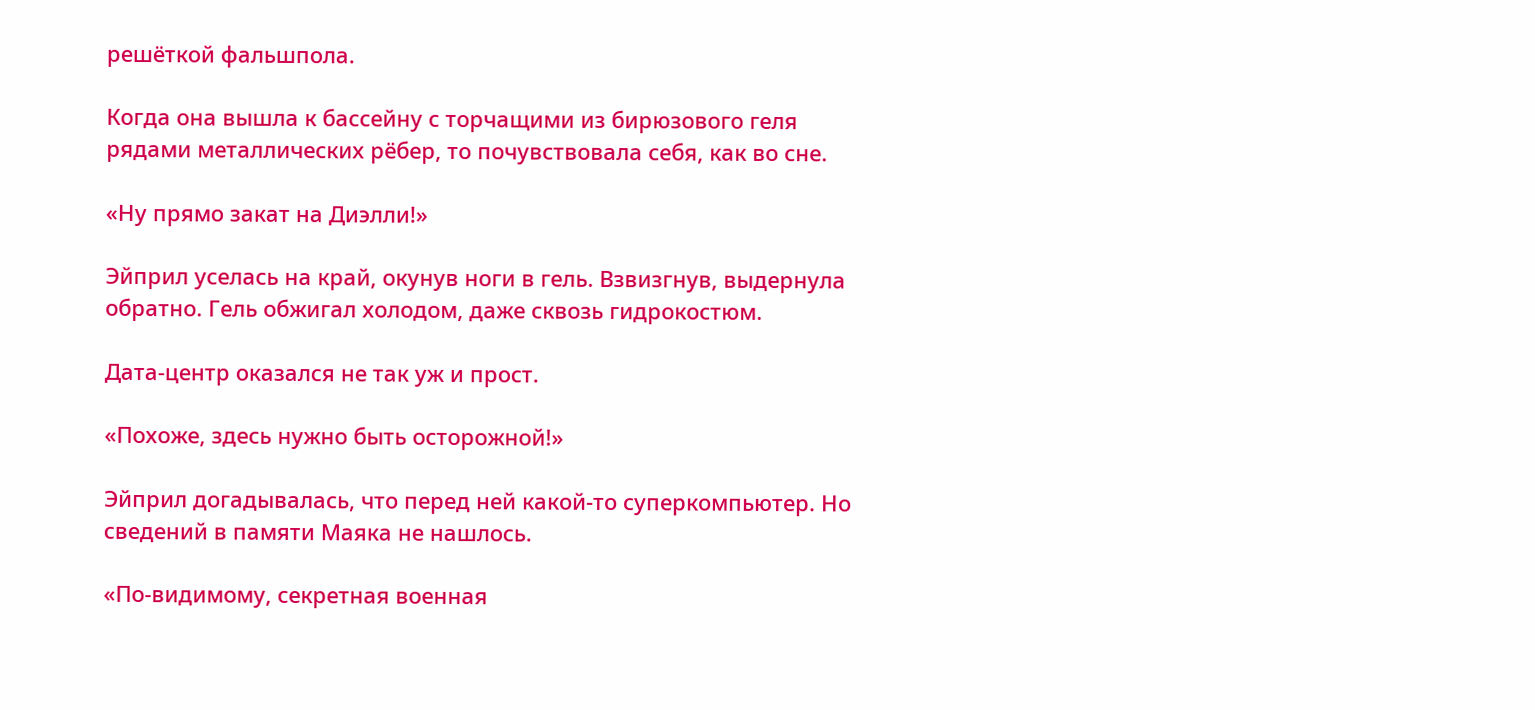решёткой фальшпола.

Когда она вышла к бассейну с торчащими из бирюзового геля рядами металлических рёбер, то почувствовала себя, как во сне.

«Ну прямо закат на Диэлли!»

Эйприл уселась на край, окунув ноги в гель. Взвизгнув, выдернула обратно. Гель обжигал холодом, даже сквозь гидрокостюм.

Дата-центр оказался не так уж и прост.

«Похоже, здесь нужно быть осторожной!»

Эйприл догадывалась, что перед ней какой-то суперкомпьютер. Но сведений в памяти Маяка не нашлось.

«По-видимому, секретная военная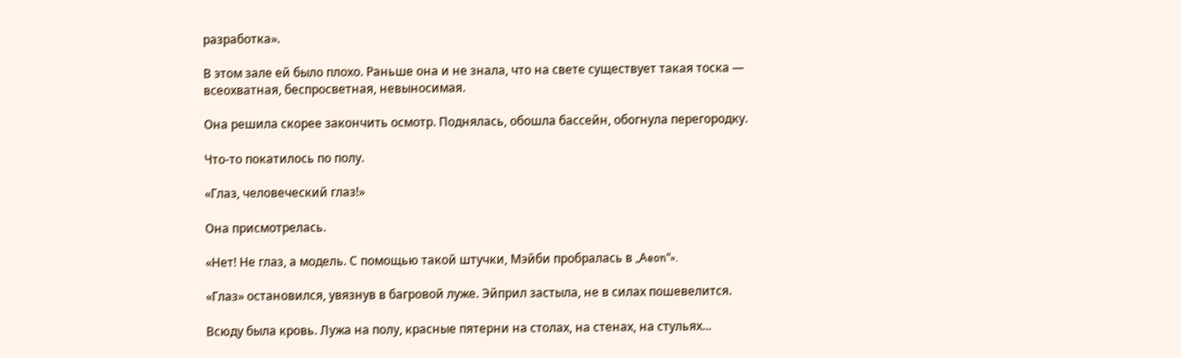разработка».

В этом зале ей было плохо. Раньше она и не знала, что на свете существует такая тоска — всеохватная, беспросветная, невыносимая.

Она решила скорее закончить осмотр. Поднялась, обошла бассейн, обогнула перегородку.

Что-то покатилось по полу.

«Глаз, человеческий глаз!»

Она присмотрелась.

«Нет! Не глаз, а модель. С помощью такой штучки, Мэйби пробралась в „Aeon“».

«Глаз» остановился, увязнув в багровой луже. Эйприл застыла, не в силах пошевелится.

Всюду была кровь. Лужа на полу, красные пятерни на столах, на стенах, на стульях...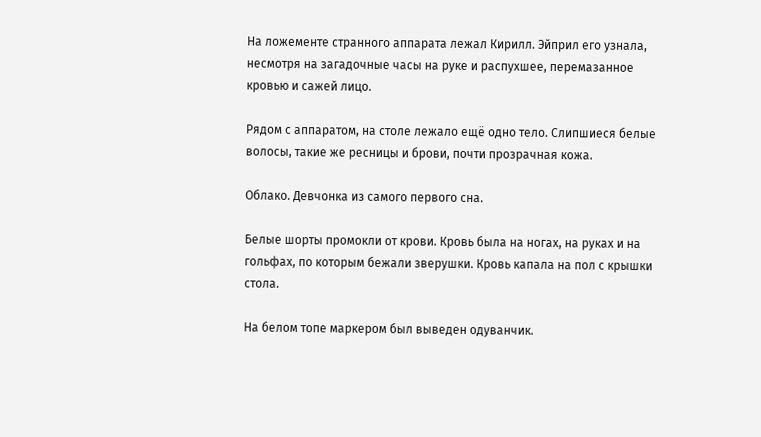На ложементе странного аппарата лежал Кирилл. Эйприл его узнала, несмотря на загадочные часы на руке и распухшее, перемазанное кровью и сажей лицо.

Рядом с аппаратом, на столе лежало ещё одно тело. Слипшиеся белые волосы, такие же ресницы и брови, почти прозрачная кожа.

Облако. Девчонка из самого первого сна.

Белые шорты промокли от крови. Кровь была на ногах, на руках и на гольфах, по которым бежали зверушки. Кровь капала на пол с крышки стола.

На белом топе маркером был выведен одуванчик.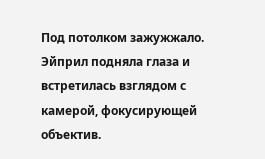Под потолком зажужжало. Эйприл подняла глаза и встретилась взглядом с камерой, фокусирующей объектив.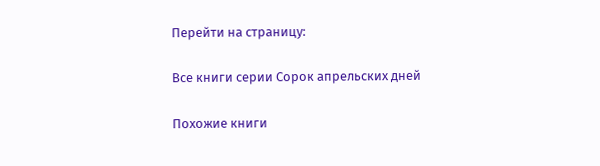Перейти на страницу:

Все книги серии Сорок апрельских дней

Похожие книги